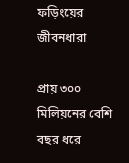ফড়িংয়ের জীবনধারা

প্রায় ৩০০ মিলিয়নের বেশি বছর ধরে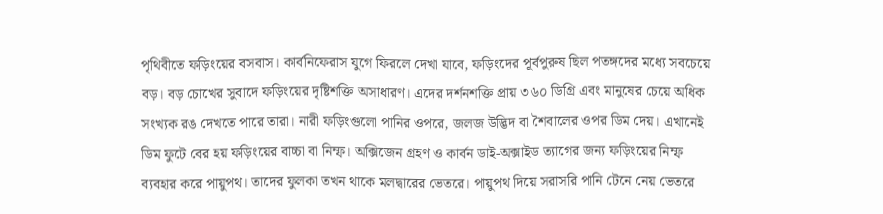পৃথিবীতে ফড়িংয়ের বসবাস। কার্বনিফেরাস যুগে ফিরলে দেখা যাবে, ফড়িংদের পূর্বপুরুষ ছিল পতঙ্গদের মধ্যে সবচেয়ে বড়। বড় চোখের সুবাদে ফড়িংয়ের দৃষ্টিশক্তি অসাধারণ। এদের দর্শনশক্তি প্রায় ৩৬০ ডিগ্রি এবং মানুষের চেয়ে অধিক সংখ্যক রঙ দেখতে পারে তারা। নারী ফড়িংগুলো পানির ওপরে, জলজ উদ্ভিদ বা শৈবালের ওপর ডিম দেয়। এখানেই ডিম ফুটে বের হয় ফড়িংয়ের বাচ্চা বা নিম্ফ। অক্সিজেন গ্রহণ ও কার্বন ডাই-অক্সাইড ত্যাগের জন্য ফড়িংয়ের নিম্ফ ব্যবহার করে পায়ুপথ। তাদের ফুলকা তখন থাকে মলদ্বারের ভেতরে। পায়ুপথ দিয়ে সরাসরি পানি টেনে নেয় ভেতরে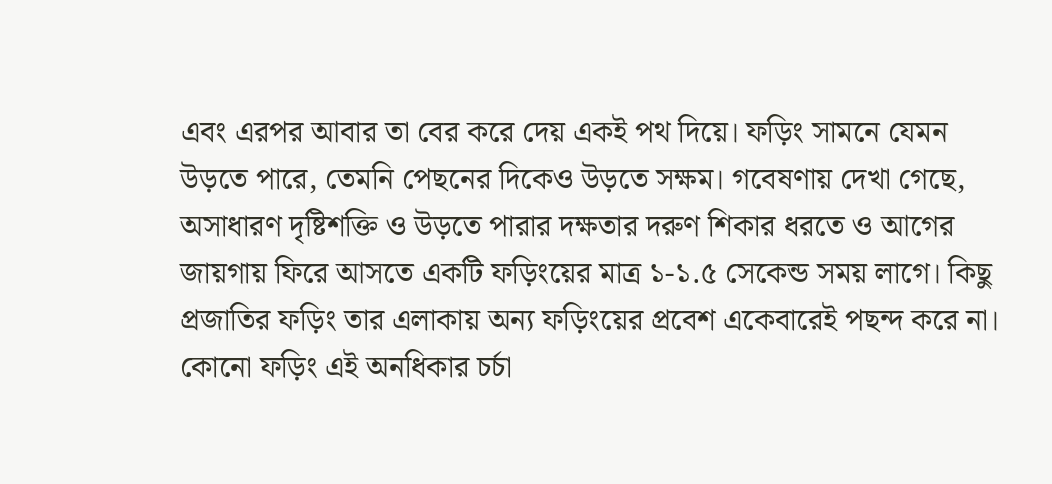এবং এরপর আবার তা বের করে দেয় একই পথ দিয়ে। ফড়িং সামনে যেমন উড়তে পারে, তেমনি পেছনের দিকেও উড়তে সক্ষম। গবেষণায় দেখা গেছে, অসাধারণ দৃষ্টিশক্তি ও উড়তে পারার দক্ষতার দরুণ শিকার ধরতে ও আগের জায়গায় ফিরে আসতে একটি ফড়িংয়ের মাত্র ১-১.৫ সেকেন্ড সময় লাগে। কিছু প্রজাতির ফড়িং তার এলাকায় অন্য ফড়িংয়ের প্রবেশ একেবারেই পছন্দ করে না। কোনো ফড়িং এই অনধিকার চর্চা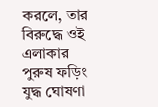করলে, তার বিরুদ্ধে ওই এলাকার পুরুষ ফড়িং যুদ্ধ ঘোষণা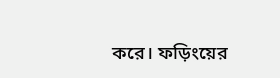করে। ফড়িংয়ের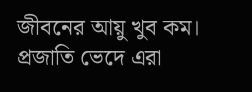জীবনের আয়ু খুব কম। প্রজাতি ভেদে এরা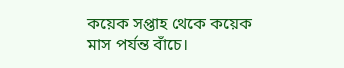কয়েক সপ্তাহ থেকে কয়েক মাস পর্যন্ত বাঁচে।